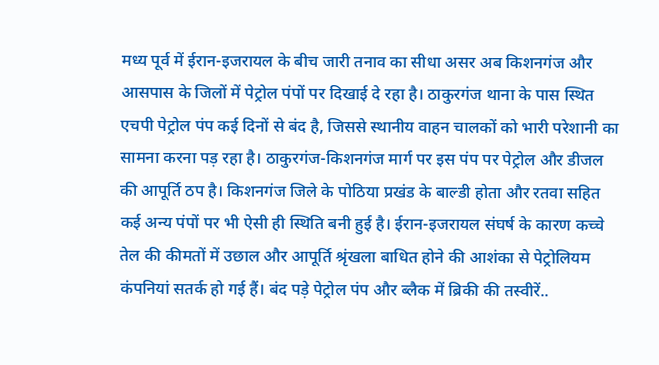मध्य पूर्व में ईरान-इजरायल के बीच जारी तनाव का सीधा असर अब किशनगंज और आसपास के जिलों में पेट्रोल पंपों पर दिखाई दे रहा है। ठाकुरगंज थाना के पास स्थित एचपी पेट्रोल पंप कई दिनों से बंद है, जिससे स्थानीय वाहन चालकों को भारी परेशानी का सामना करना पड़ रहा है। ठाकुरगंज-किशनगंज मार्ग पर इस पंप पर पेट्रोल और डीजल की आपूर्ति ठप है। किशनगंज जिले के पोठिया प्रखंड के बाल्डी होता और रतवा सहित कई अन्य पंपों पर भी ऐसी ही स्थिति बनी हुई है। ईरान-इजरायल संघर्ष के कारण कच्चे तेल की कीमतों में उछाल और आपूर्ति श्रृंखला बाधित होने की आशंका से पेट्रोलियम कंपनियां सतर्क हो गई हैं। बंद पड़े पेट्रोल पंप और ब्लैक में ब्रिकी की तस्वीरें..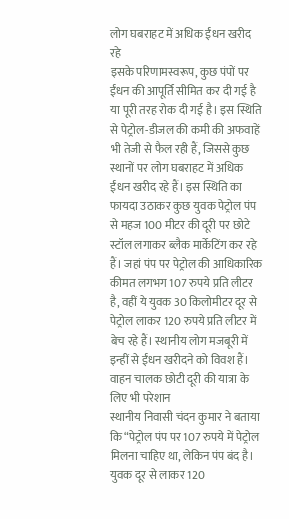लोग घबराहट में अधिक ईंधन खरीद रहे
इसके परिणामस्वरूप, कुछ पंपों पर ईंधन की आपूर्ति सीमित कर दी गई है या पूरी तरह रोक दी गई है। इस स्थिति से पेट्रोल-डीजल की कमी की अफवाहें भी तेजी से फैल रही हैं, जिससे कुछ स्थानों पर लोग घबराहट में अधिक ईंधन खरीद रहे हैं। इस स्थिति का फायदा उठाकर कुछ युवक पेट्रोल पंप से महज 100 मीटर की दूरी पर छोटे स्टॉल लगाकर ब्लैक मार्केटिंग कर रहे हैं। जहां पंप पर पेट्रोल की आधिकारिक कीमत लगभग 107 रुपये प्रति लीटर है, वहीं ये युवक 30 किलोमीटर दूर से पेट्रोल लाकर 120 रुपये प्रति लीटर में बेच रहे हैं। स्थानीय लोग मजबूरी में इन्हीं से ईंधन खरीदने को विवश हैं। वाहन चालक छोटी दूरी की यात्रा के लिए भी परेशान
स्थानीय निवासी चंदन कुमार ने बताया कि “पेट्रोल पंप पर 107 रुपये में पेट्रोल मिलना चाहिए था, लेकिन पंप बंद है। युवक दूर से लाकर 120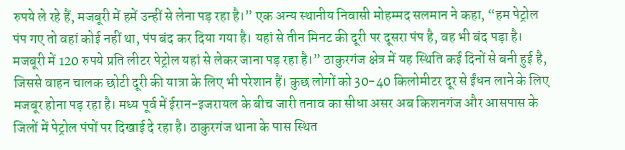रुपये ले रहे हैं, मजबूरी में हमें उन्हीं से लेना पड़ रहा है।” एक अन्य स्थानीय निवासी मोहम्मद सलमान ने कहा, “हम पेट्रोल पंप गए तो वहां कोई नहीं था, पंप बंद कर दिया गया है। यहां से तीन मिनट की दूरी पर दूसरा पंप है, वह भी बंद पड़ा है। मजबूरी में 120 रुपये प्रति लीटर पेट्रोल यहां से लेकर जाना पड़ रहा है।” ठाकुरगंज क्षेत्र में यह स्थिति कई दिनों से बनी हुई है, जिससे वाहन चालक छोटी दूरी की यात्रा के लिए भी परेशान हैं। कुछ लोगों को 30-40 किलोमीटर दूर से ईंधन लाने के लिए मजबूर होना पड़ रहा है। मध्य पूर्व में ईरान-इजरायल के बीच जारी तनाव का सीधा असर अब किशनगंज और आसपास के जिलों में पेट्रोल पंपों पर दिखाई दे रहा है। ठाकुरगंज थाना के पास स्थित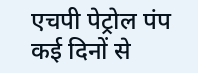एचपी पेट्रोल पंप कई दिनों से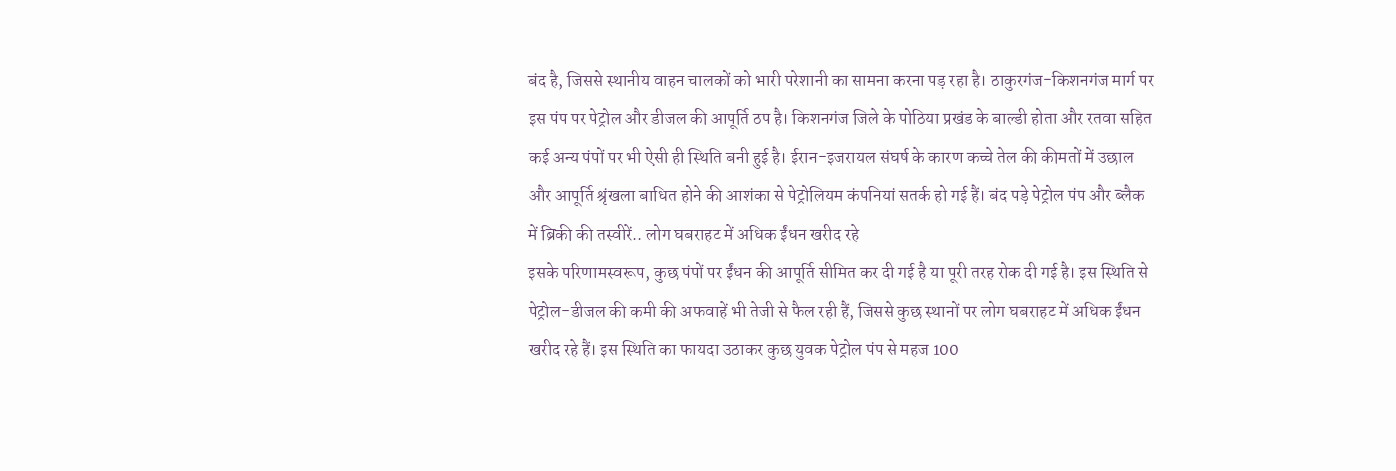बंद है, जिससे स्थानीय वाहन चालकों को भारी परेशानी का सामना करना पड़ रहा है। ठाकुरगंज-किशनगंज मार्ग पर इस पंप पर पेट्रोल और डीजल की आपूर्ति ठप है। किशनगंज जिले के पोठिया प्रखंड के बाल्डी होता और रतवा सहित कई अन्य पंपों पर भी ऐसी ही स्थिति बनी हुई है। ईरान-इजरायल संघर्ष के कारण कच्चे तेल की कीमतों में उछाल और आपूर्ति श्रृंखला बाधित होने की आशंका से पेट्रोलियम कंपनियां सतर्क हो गई हैं। बंद पड़े पेट्रोल पंप और ब्लैक में ब्रिकी की तस्वीरें.. लोग घबराहट में अधिक ईंधन खरीद रहे
इसके परिणामस्वरूप, कुछ पंपों पर ईंधन की आपूर्ति सीमित कर दी गई है या पूरी तरह रोक दी गई है। इस स्थिति से पेट्रोल-डीजल की कमी की अफवाहें भी तेजी से फैल रही हैं, जिससे कुछ स्थानों पर लोग घबराहट में अधिक ईंधन खरीद रहे हैं। इस स्थिति का फायदा उठाकर कुछ युवक पेट्रोल पंप से महज 100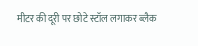मीटर की दूरी पर छोटे स्टॉल लगाकर ब्लैक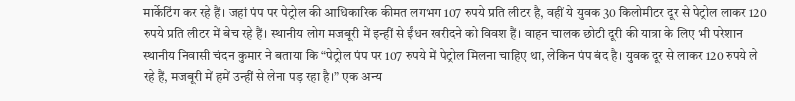मार्केटिंग कर रहे हैं। जहां पंप पर पेट्रोल की आधिकारिक कीमत लगभग 107 रुपये प्रति लीटर है, वहीं ये युवक 30 किलोमीटर दूर से पेट्रोल लाकर 120 रुपये प्रति लीटर में बेच रहे हैं। स्थानीय लोग मजबूरी में इन्हीं से ईंधन खरीदने को विवश हैं। वाहन चालक छोटी दूरी की यात्रा के लिए भी परेशान
स्थानीय निवासी चंदन कुमार ने बताया कि “पेट्रोल पंप पर 107 रुपये में पेट्रोल मिलना चाहिए था, लेकिन पंप बंद है। युवक दूर से लाकर 120 रुपये ले रहे हैं, मजबूरी में हमें उन्हीं से लेना पड़ रहा है।” एक अन्य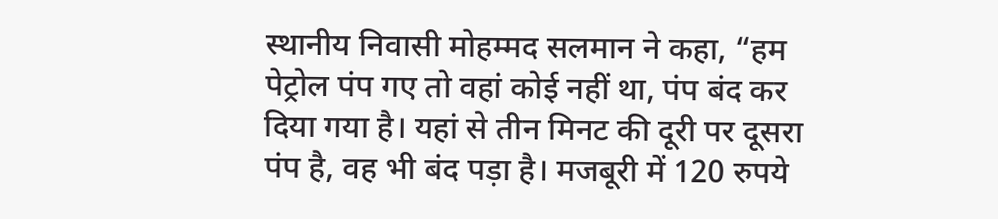स्थानीय निवासी मोहम्मद सलमान ने कहा, “हम पेट्रोल पंप गए तो वहां कोई नहीं था, पंप बंद कर दिया गया है। यहां से तीन मिनट की दूरी पर दूसरा पंप है, वह भी बंद पड़ा है। मजबूरी में 120 रुपये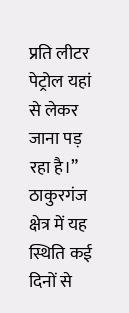प्रति लीटर पेट्रोल यहां से लेकर जाना पड़ रहा है।” ठाकुरगंज क्षेत्र में यह स्थिति कई दिनों से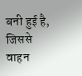बनी हुई है, जिससे वाहन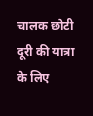चालक छोटी दूरी की यात्रा के लिए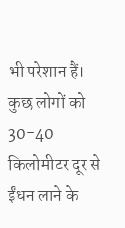भी परेशान हैं। कुछ लोगों को 30-40 किलोमीटर दूर से ईंधन लाने के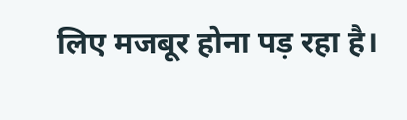लिए मजबूर होना पड़ रहा है।